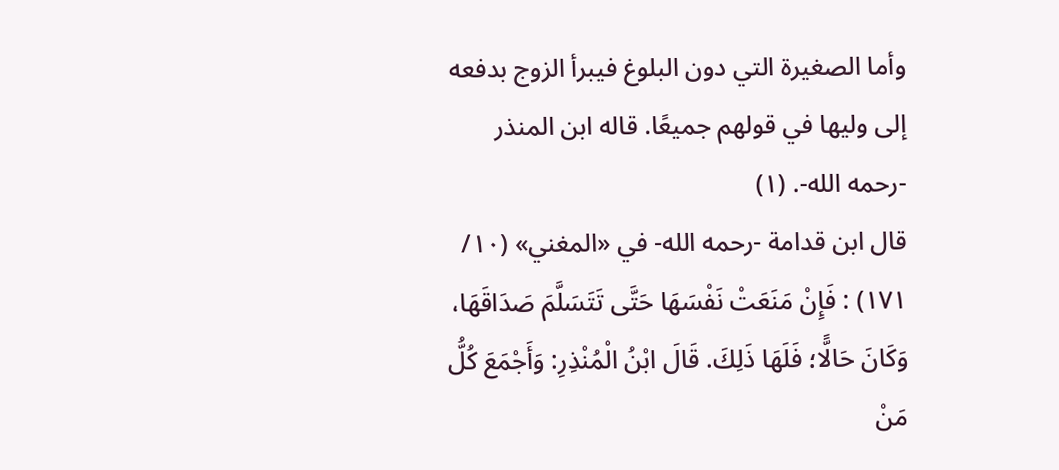وأما الصغيرة التي دون البلوغ فيبرأ الزوج بدفعه إلى وليها في قولهم جميعًا. قاله ابن المنذر -رحمه الله-. (١)
قال ابن قدامة -رحمه الله- في «المغني» (١٠/ ١٧١) : فَإِنْ مَنَعَتْ نَفْسَهَا حَتَّى تَتَسَلَّمَ صَدَاقَهَا، وَكَانَ حَالًّا؛ فَلَهَا ذَلِكَ. قَالَ ابْنُ الْمُنْذِرِ: وَأَجْمَعَ كُلُّ مَنْ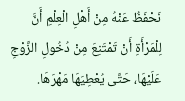نَحْفَظُ عَنْهُ مِنْ أَهْلِ الْعِلْمِ أَنَّ لِلْمَرْأَةِ أَنْ تَمْتَنِعَ مِنْ دُخُولِ الزَّوْجِ عَلَيْهَا، حَتَّى يُعْطِيَهَا مَهْرَهَا.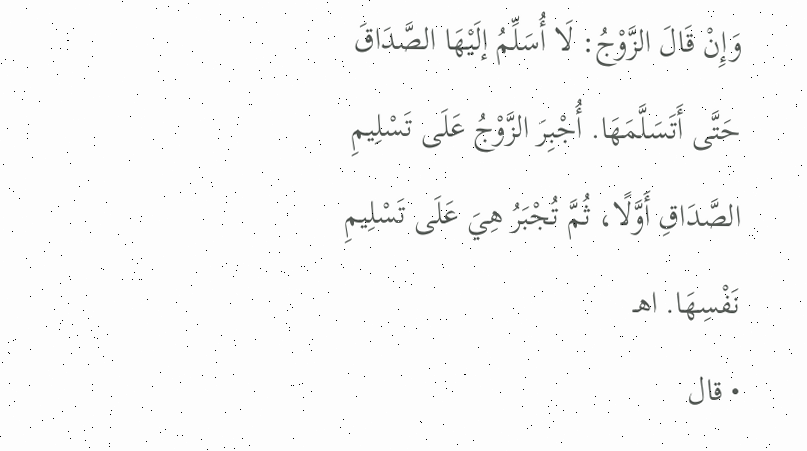وَإِنْ قَالَ الزَّوْجُ: لَا أُسَلِّمُ إلَيْهَا الصَّدَاقَ حَتَّى أَتَسَلَّمَهَا. أُجْبِرَ الزَّوْجُ عَلَى تَسْلِيمِ الصَّدَاقِ أَوَّلًا، ثُمَّ تُجْبَرُ هِيَ عَلَى تَسْلِيمِ نَفْسِهَا. اهـ
• قال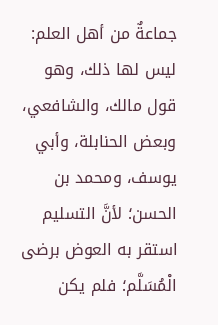جماعةٌ من أهل العلم: ليس لها ذلك، وهو قول مالك، والشافعي، وبعض الحنابلة، وأبي يوسف، ومحمد بن الحسن؛ لأنَّ التسليم استقر به العوض برضى الْمُسَلَّم؛ فلم يكن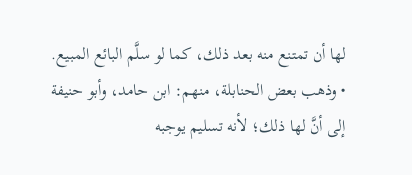لها أن تمتنع منه بعد ذلك، كما لو سلَّم البائع المبيع.
• وذهب بعض الحنابلة، منهم: ابن حامد، وأبو حنيفة إلى أنَّ لها ذلك؛ لأنه تسليم يوجبه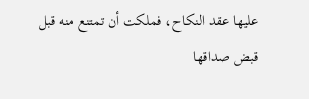عليها عقد النكاح، فملكت أن تمتنع منه قبل قبض صداقها